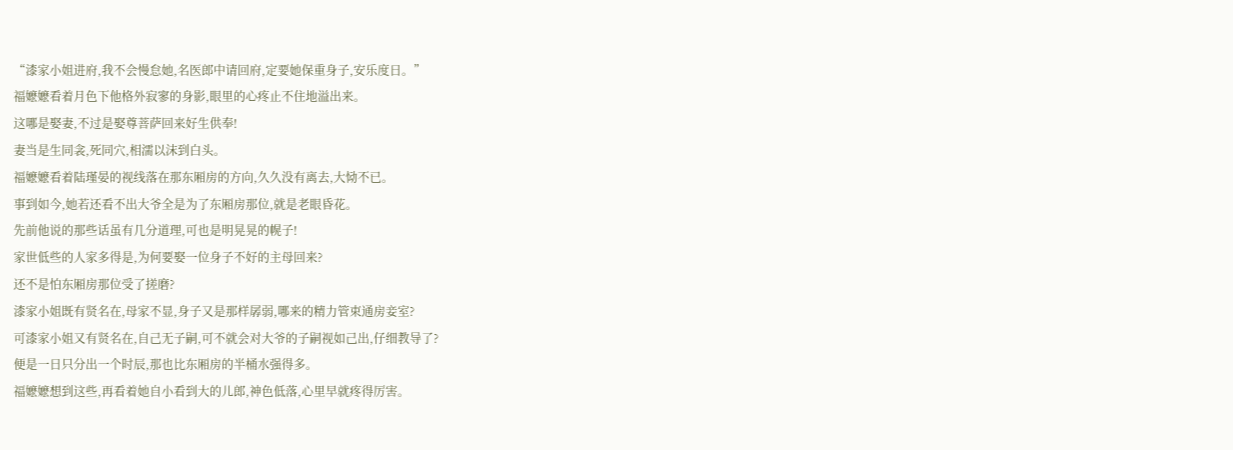“漆家小姐进府,我不会慢怠她,名医郎中请回府,定要她保重身子,安乐度日。”
福嬷嬷看着月色下他格外寂寥的身影,眼里的心疼止不住地溢出来。
这哪是娶妻,不过是娶尊菩萨回来好生供奉!
妻当是生同衾,死同穴,相濡以沫到白头。
福嬷嬷看着陆瑾晏的视线落在那东厢房的方向,久久没有离去,大恸不已。
事到如今,她若还看不出大爷全是为了东厢房那位,就是老眼昏花。
先前他说的那些话虽有几分道理,可也是明晃晃的幌子!
家世低些的人家多得是,为何要娶一位身子不好的主母回来?
还不是怕东厢房那位受了搓磨?
漆家小姐既有贤名在,母家不显,身子又是那样孱弱,哪来的精力管束通房妾室?
可漆家小姐又有贤名在,自己无子嗣,可不就会对大爷的子嗣视如己出,仔细教导了?
便是一日只分出一个时辰,那也比东厢房的半桶水强得多。
福嬷嬷想到这些,再看着她自小看到大的儿郎,神色低落,心里早就疼得厉害。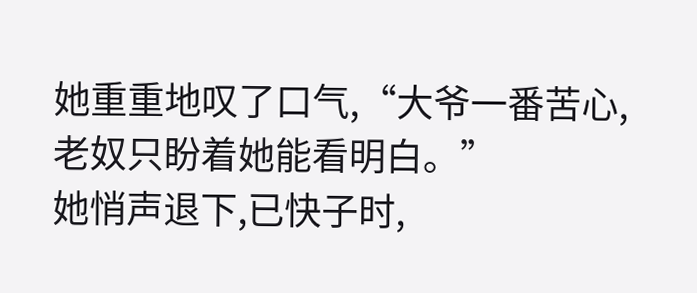她重重地叹了口气,“大爷一番苦心,老奴只盼着她能看明白。”
她悄声退下,已快子时,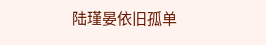陆瑾晏依旧孤单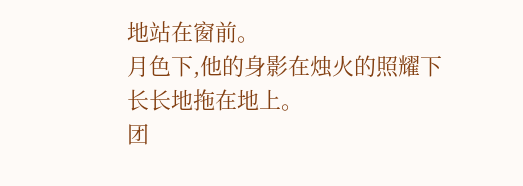地站在窗前。
月色下,他的身影在烛火的照耀下长长地拖在地上。
团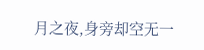月之夜,身旁却空无一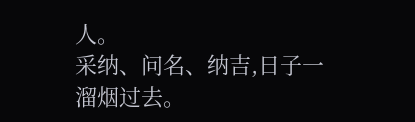人。
采纳、问名、纳吉,日子一溜烟过去。